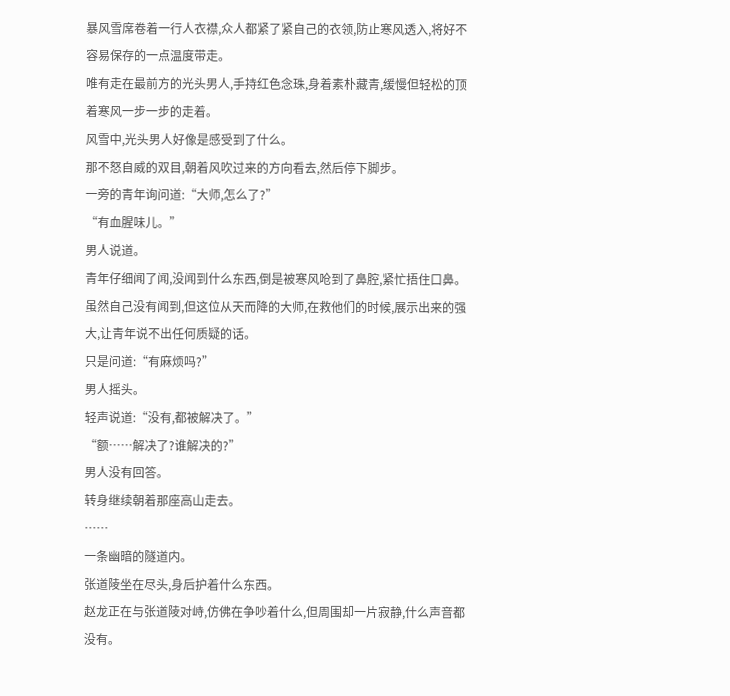暴风雪席卷着一行人衣襟,众人都紧了紧自己的衣领,防止寒风透入,将好不容易保存的一点温度带走。
唯有走在最前方的光头男人,手持红色念珠,身着素朴藏青,缓慢但轻松的顶着寒风一步一步的走着。
风雪中,光头男人好像是感受到了什么。
那不怒自威的双目,朝着风吹过来的方向看去,然后停下脚步。
一旁的青年询问道:“大师,怎么了?”
“有血腥味儿。”
男人说道。
青年仔细闻了闻,没闻到什么东西,倒是被寒风呛到了鼻腔,紧忙捂住口鼻。
虽然自己没有闻到,但这位从天而降的大师,在救他们的时候,展示出来的强大,让青年说不出任何质疑的话。
只是问道:“有麻烦吗?”
男人摇头。
轻声说道:“没有,都被解决了。”
“额……解决了?谁解决的?”
男人没有回答。
转身继续朝着那座高山走去。
……
一条幽暗的隧道内。
张道陵坐在尽头,身后护着什么东西。
赵龙正在与张道陵对峙,仿佛在争吵着什么,但周围却一片寂静,什么声音都没有。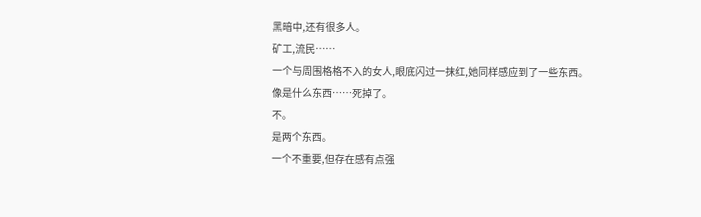黑暗中,还有很多人。
矿工,流民……
一个与周围格格不入的女人,眼底闪过一抹红,她同样感应到了一些东西。
像是什么东西……死掉了。
不。
是两个东西。
一个不重要,但存在感有点强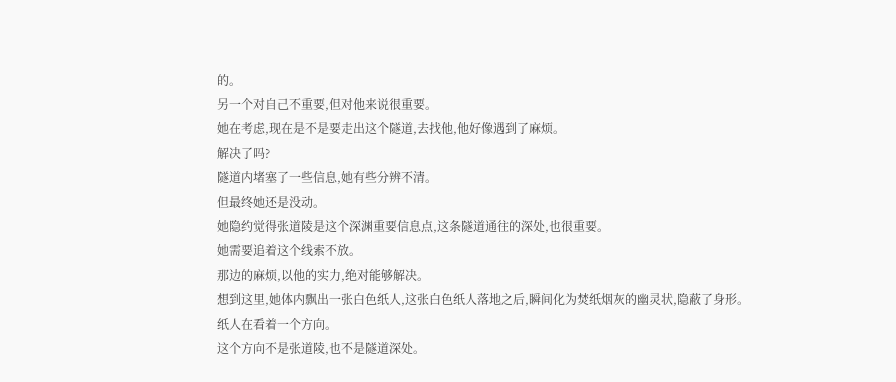的。
另一个对自己不重要,但对他来说很重要。
她在考虑,现在是不是要走出这个隧道,去找他,他好像遇到了麻烦。
解决了吗?
隧道内堵塞了一些信息,她有些分辨不清。
但最终她还是没动。
她隐约觉得张道陵是这个深渊重要信息点,这条隧道通往的深处,也很重要。
她需要追着这个线索不放。
那边的麻烦,以他的实力,绝对能够解决。
想到这里,她体内飘出一张白色纸人,这张白色纸人落地之后,瞬间化为焚纸烟灰的幽灵状,隐蔽了身形。
纸人在看着一个方向。
这个方向不是张道陵,也不是隧道深处。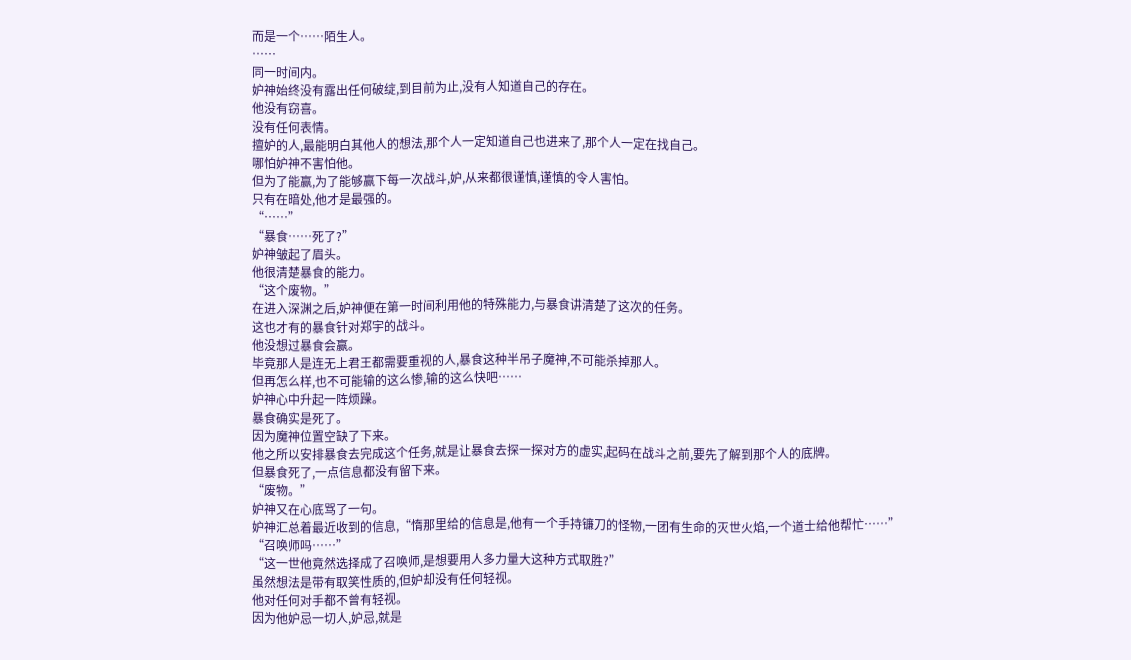而是一个……陌生人。
……
同一时间内。
妒神始终没有露出任何破绽,到目前为止,没有人知道自己的存在。
他没有窃喜。
没有任何表情。
擅妒的人,最能明白其他人的想法,那个人一定知道自己也进来了,那个人一定在找自己。
哪怕妒神不害怕他。
但为了能赢,为了能够赢下每一次战斗,妒,从来都很谨慎,谨慎的令人害怕。
只有在暗处,他才是最强的。
“……”
“暴食……死了?”
妒神皱起了眉头。
他很清楚暴食的能力。
“这个废物。”
在进入深渊之后,妒神便在第一时间利用他的特殊能力,与暴食讲清楚了这次的任务。
这也才有的暴食针对郑宇的战斗。
他没想过暴食会赢。
毕竟那人是连无上君王都需要重视的人,暴食这种半吊子魔神,不可能杀掉那人。
但再怎么样,也不可能输的这么惨,输的这么快吧……
妒神心中升起一阵烦躁。
暴食确实是死了。
因为魔神位置空缺了下来。
他之所以安排暴食去完成这个任务,就是让暴食去探一探对方的虚实,起码在战斗之前,要先了解到那个人的底牌。
但暴食死了,一点信息都没有留下来。
“废物。”
妒神又在心底骂了一句。
妒神汇总着最近收到的信息,“惰那里给的信息是,他有一个手持镰刀的怪物,一团有生命的灭世火焰,一个道士给他帮忙……”
“召唤师吗……”
“这一世他竟然选择成了召唤师,是想要用人多力量大这种方式取胜?”
虽然想法是带有取笑性质的,但妒却没有任何轻视。
他对任何对手都不曾有轻视。
因为他妒忌一切人,妒忌,就是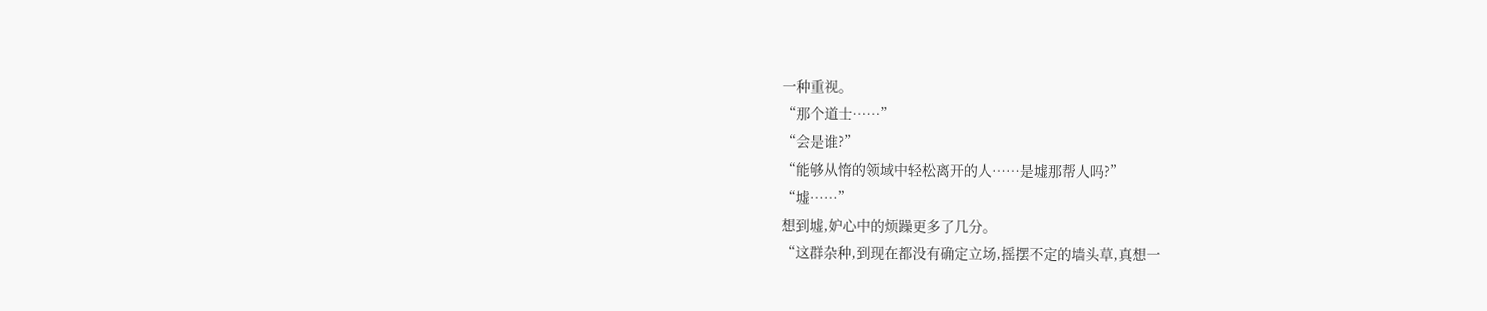一种重视。
“那个道士……”
“会是谁?”
“能够从惰的领域中轻松离开的人……是墟那帮人吗?”
“墟……”
想到墟,妒心中的烦躁更多了几分。
“这群杂种,到现在都没有确定立场,摇摆不定的墙头草,真想一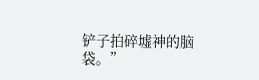铲子拍碎墟神的脑袋。”